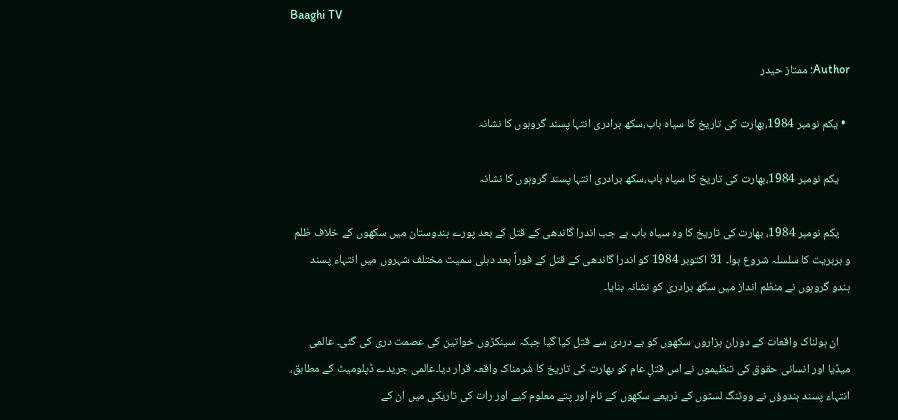Baaghi TV

Author: ممتاز حیدر

  • یکم نومبر 1984،بھارت کی تاریخ کا سیاہ باب،سکھ برادری انتہا پسند گروہوں کا نشانہ

    یکم نومبر 1984،بھارت کی تاریخ کا سیاہ باب،سکھ برادری انتہا پسند گروہوں کا نشانہ

    یکم نومبر 1984، بھارت کی تاریخ کا وہ سیاہ باب ہے جب اندرا گاندھی کے قتل کے بعد پورے ہندوستان میں سکھوں کے خلاف ظلم و بربریت کا سلسلہ شروع ہوا۔ 31 اکتوبر 1984 کو اندرا گاندھی کے قتل کے فوراً بعد دہلی سمیت مختلف شہروں میں انتہاء پسند ہندو گروہوں نے منظم انداز میں سکھ برادری کو نشانہ بنایا۔

    ان ہولناک واقعات کے دوران ہزاروں سکھوں کو بے دردی سے قتل کیا گیا جبکہ سینکڑوں خواتین کی عصمت دری کی گئی۔ عالمی میڈیا اور انسانی حقوق کی تنظیموں نے اس قتلِ عام کو بھارت کی تاریخ کا شرمناک واقعہ قرار دیا۔عالمی جریدے ڈپلومیٹ کے مطابق، انتہاء پسند ہندوؤں نے ووٹنگ لسٹوں کے ذریعے سکھوں کے نام اور پتے معلوم کیے اور رات کی تاریکی میں ان کے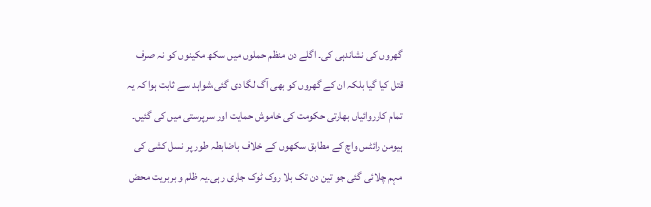گھروں کی نشاندہی کی۔ اگلے دن منظم حملوں میں سکھ مکینوں کو نہ صرف قتل کیا گیا بلکہ ان کے گھروں کو بھی آگ لگا دی گئی،شواہد سے ثابت ہوا کہ یہ تمام کارروائیاں بھارتی حکومت کی خاموش حمایت اور سرپرستی میں کی گئیں۔ ہیومن رائٹس واچ کے مطابق سکھوں کے خلاف باضابطہ طور پر نسل کشی کی مہم چلائی گئی جو تین دن تک بلا روک ٹوک جاری رہی۔یہ ظلم و بربریت محض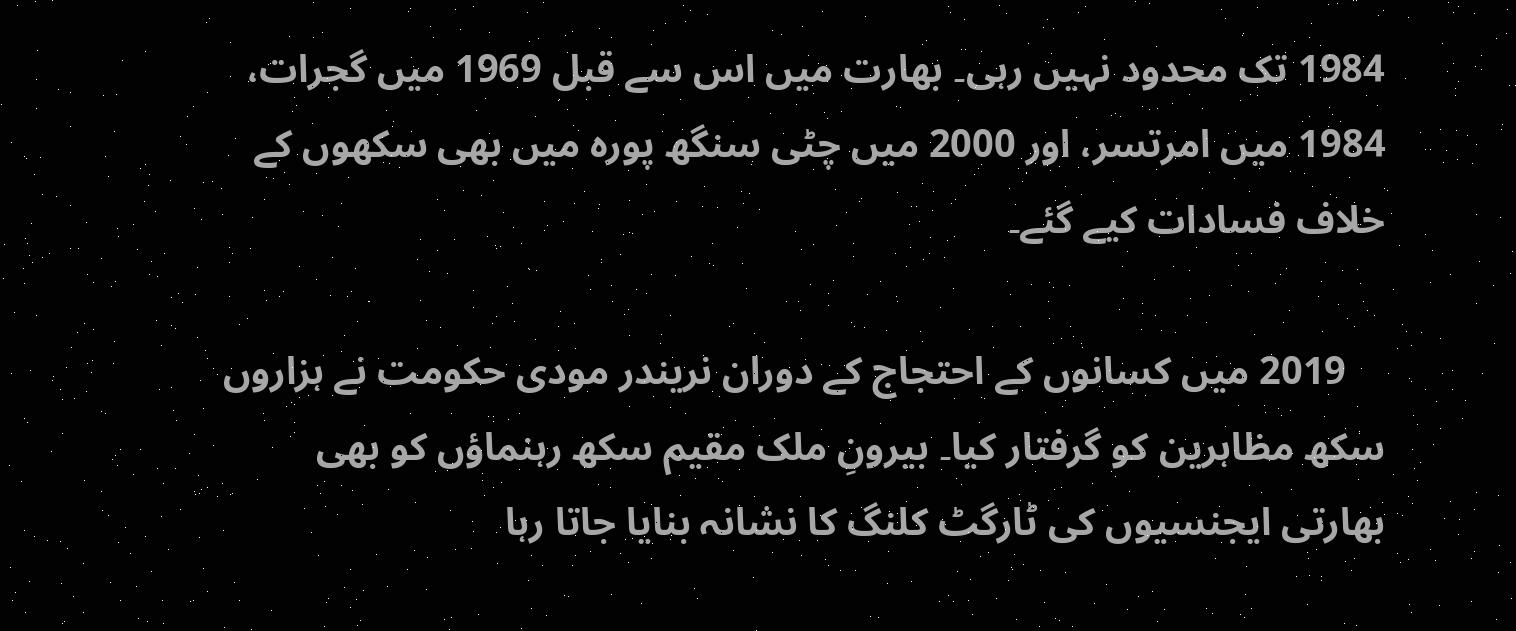1984 تک محدود نہیں رہی۔ بھارت میں اس سے قبل 1969 میں گجرات، 1984 میں امرتسر، اور 2000 میں چٹی سنگھ پورہ میں بھی سکھوں کے خلاف فسادات کیے گئے۔

    2019 میں کسانوں کے احتجاج کے دوران نریندر مودی حکومت نے ہزاروں سکھ مظاہرین کو گرفتار کیا۔ بیرونِ ملک مقیم سکھ رہنماؤں کو بھی بھارتی ایجنسیوں کی ٹارگٹ کلنگ کا نشانہ بنایا جاتا رہا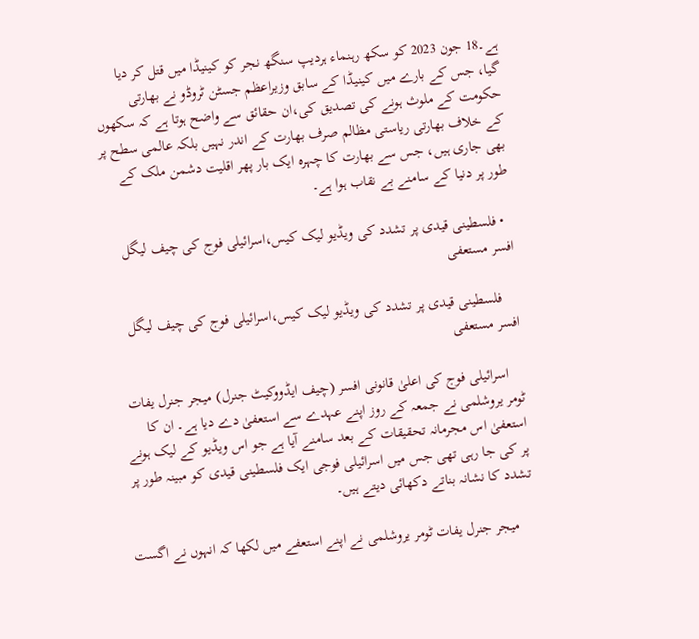ہے۔18 جون 2023 کو سکھ رہنماء ہردیپ سنگھ نجر کو کینیڈا میں قتل کر دیا گیا، جس کے بارے میں کینیڈا کے سابق وزیراعظم جسٹن ٹروڈو نے بھارتی حکومت کے ملوث ہونے کی تصدیق کی،ان حقائق سے واضح ہوتا ہے کہ سکھوں کے خلاف بھارتی ریاستی مظالم صرف بھارت کے اندر نہیں بلکہ عالمی سطح پر بھی جاری ہیں، جس سے بھارت کا چہرہ ایک بار پھر اقلیت دشمن ملک کے طور پر دنیا کے سامنے بے نقاب ہوا ہے۔

  • فلسطینی قیدی پر تشدد کی ویڈیو لیک کیس،اسرائیلی فوج کی چیف لیگل افسر مستعفی

    فلسطینی قیدی پر تشدد کی ویڈیو لیک کیس،اسرائیلی فوج کی چیف لیگل افسر مستعفی

    اسرائیلی فوج کی اعلیٰ قانونی افسر (چیف ایڈووکیٹ جنرل) میجر جنرل یفات ٹومر یروشلمی نے جمعہ کے روز اپنے عہدے سے استعفیٰ دے دیا ہے۔ ان کا استعفیٰ اس مجرمانہ تحقیقات کے بعد سامنے آیا ہے جو اس ویڈیو کے لیک ہونے پر کی جا رہی تھی جس میں اسرائیلی فوجی ایک فلسطینی قیدی کو مبینہ طور پر تشدد کا نشانہ بناتے دکھائی دیتے ہیں۔

    میجر جنرل یفات ٹومر یروشلمی نے اپنے استعفے میں لکھا کہ انہوں نے اگست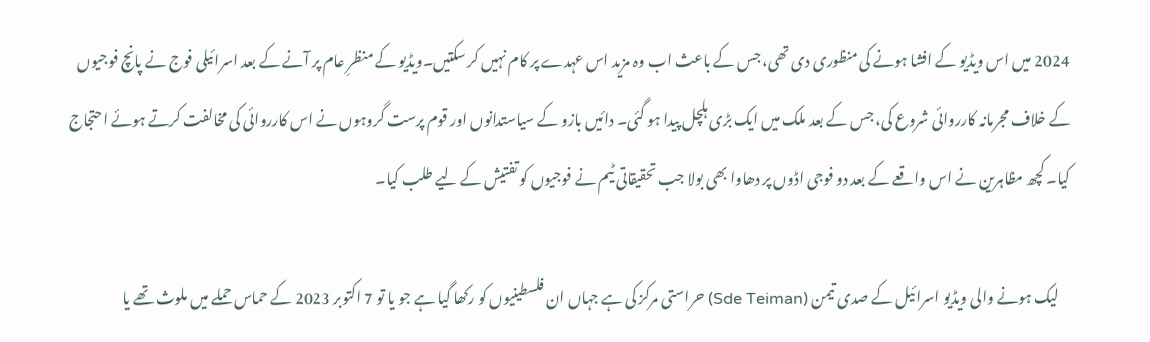2024 میں اس ویڈیو کے افشا ہونے کی منظوری دی تھی، جس کے باعث اب وہ مزید اس عہدے پر کام نہیں کر سکتیں۔ویڈیو کے منظرِ عام پر آنے کے بعد اسرائیلی فوج نے پانچ فوجیوں کے خلاف مجرمانہ کارروائی شروع کی، جس کے بعد ملک میں ایک بڑی ہلچل پیدا ہو گئی۔ دائیں بازو کے سیاستدانوں اور قوم پرست گروہوں نے اس کارروائی کی مخالفت کرتے ہوئے احتجاج کیا۔ کچھ مظاہرین نے اس واقعے کے بعد دو فوجی اڈوں پر دھاوا بھی بولا جب تحقیقاتی ٹیم نے فوجیوں کو تفتیش کے لیے طلب کیا۔

    لیک ہونے والی ویڈیو اسرائیل کے صدی تیمن (Sde Teiman) حراستی مرکز کی ہے جہاں ان فلسطینیوں کو رکھا گیا ہے جو یا تو 7 اکتوبر 2023 کے حماس حملے میں ملوث تھے یا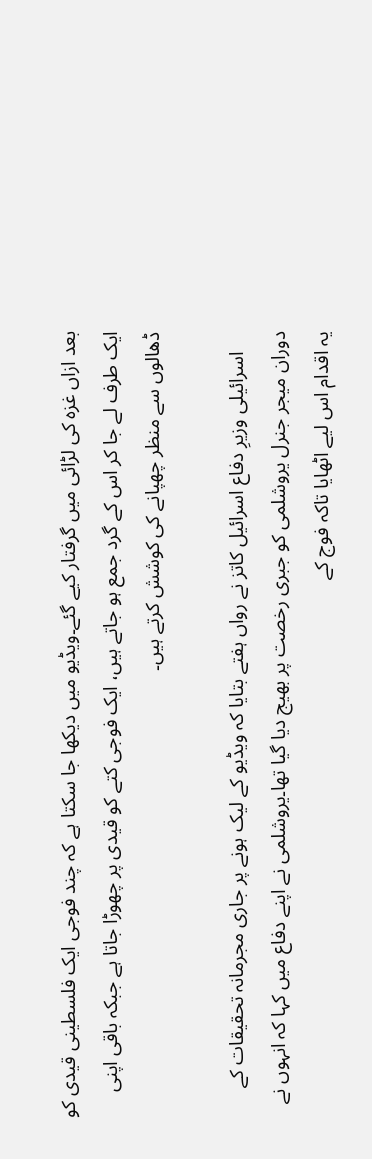بعد ازاں غزہ کی لڑائی میں گرفتار کیے گئے۔ویڈیو میں دیکھا جا سکتا ہے کہ چند فوجی ایک فلسطینی قیدی کو ایک طرف لے جا کر اس کے گرد جمع ہو جاتے ہیں، ایک فوجی کتے کو قیدی پر چھوڑا جاتا ہے جبکہ باقی اپنی ڈھالوں سے منظر چھپانے کی کوشش کرتے ہیں۔

    اسرائیلی وزیرِ دفاع اسرائیل کاتز نے رواں ہفتے بتایا کہ ویڈیو کے لیک ہونے پر جاری مجرمانہ تحقیقات کے دوران میجر جنرل یروشلمی کو جبری رخصت پر بھیج دیا گیا تھا۔یروشلمی نے اپنے دفاع میں کہا کہ انہوں نے یہ اقدام اس لیے اٹھایا تاکہ فوج کے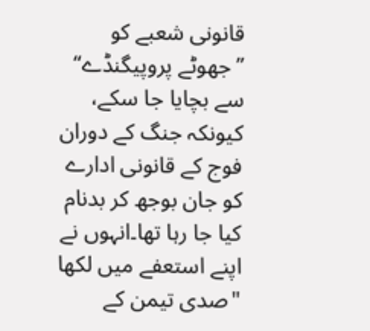قانونی شعبے کو ’’جھوٹے پروپیگنڈے‘‘ سے بچایا جا سکے، کیونکہ جنگ کے دوران فوج کے قانونی ادارے کو جان بوجھ کر بدنام کیا جا رہا تھا۔انہوں نے اپنے استعفے میں لکھا "صدی تیمن کے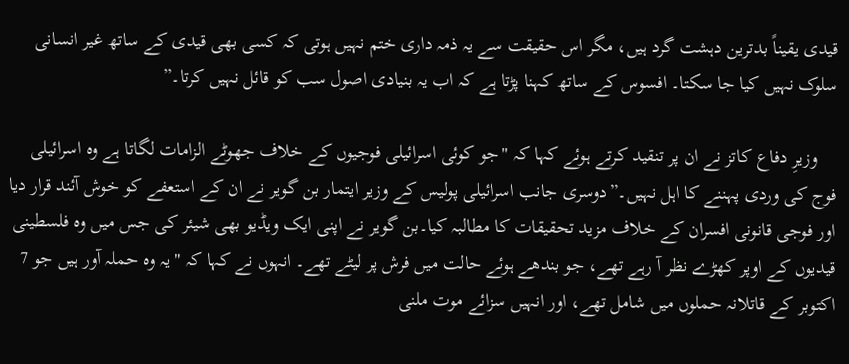قیدی یقیناً بدترین دہشت گرد ہیں، مگر اس حقیقت سے یہ ذمہ داری ختم نہیں ہوتی کہ کسی بھی قیدی کے ساتھ غیر انسانی سلوک نہیں کیا جا سکتا۔ افسوس کے ساتھ کہنا پڑتا ہے کہ اب یہ بنیادی اصول سب کو قائل نہیں کرتا۔”

    وزیرِ دفاع کاتز نے ان پر تنقید کرتے ہوئے کہا کہ "جو کوئی اسرائیلی فوجیوں کے خلاف جھوٹے الزامات لگاتا ہے وہ اسرائیلی فوج کی وردی پہننے کا اہل نہیں۔”دوسری جانب اسرائیلی پولیس کے وزیر ایتمار بن گویر نے ان کے استعفے کو خوش آئند قرار دیا اور فوجی قانونی افسران کے خلاف مزید تحقیقات کا مطالبہ کیا۔بن گویر نے اپنی ایک ویڈیو بھی شیئر کی جس میں وہ فلسطینی قیدیوں کے اوپر کھڑے نظر آ رہے تھے، جو بندھے ہوئے حالت میں فرش پر لیٹے تھے۔ انہوں نے کہا کہ "یہ وہ حملہ آور ہیں جو 7 اکتوبر کے قاتلانہ حملوں میں شامل تھے، اور انہیں سزائے موت ملنی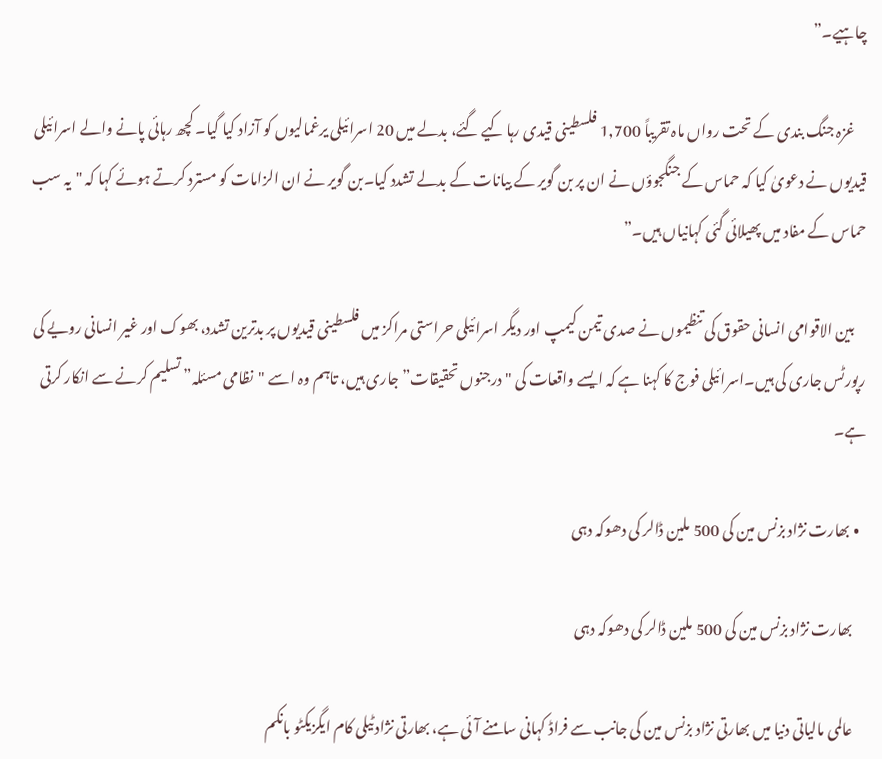چاہیے۔”

    غزہ جنگ بندی کے تحت رواں ماہ تقریباً 1,700 فلسطینی قیدی رہا کیے گئے، بدلے میں 20 اسرائیلی یرغمالیوں کو آزاد کیا گیا۔ کچھ رہائی پانے والے اسرائیلی قیدیوں نے دعویٰ کیا کہ حماس کے جنگجوؤں نے ان پر بن گویر کے بیانات کے بدلے تشدد کیا۔بن گویر نے ان الزامات کو مسترد کرتے ہوئے کہا کہ "یہ سب حماس کے مفاد میں پھیلائی گئی کہانیاں ہیں۔”

    بین الاقوامی انسانی حقوق کی تنظیموں نے صدی تیمن کیمپ اور دیگر اسرائیلی حراستی مراکز میں فلسطینی قیدیوں پر بدترین تشدد، بھوک اور غیر انسانی رویے کی رپورٹس جاری کی ہیں۔اسرائیلی فوج کا کہنا ہے کہ ایسے واقعات کی "درجنوں تحقیقات” جاری ہیں، تاہم وہ اسے "نظامی مسئلہ” تسلیم کرنے سے انکار کرتی ہے۔

  • بھارت نژاد بزنس مین کی 500 ملین ڈالر کی دھوکہ دہی

    بھارت نژاد بزنس مین کی 500 ملین ڈالر کی دھوکہ دہی

    عالمی مالیاتی دنیا میں بھارتی نژاد بزنس مین کی جانب سے فراڈ کہانی سامنے آئی ہے، بھارتی نژاد ٹیلی کام ایگزیکٹو بانکم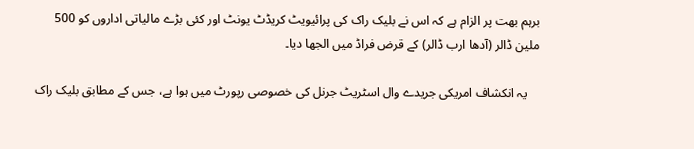برہم بھت پر الزام ہے کہ اس نے بلیک راک کی پرائیویٹ کریڈٹ یونٹ اور کئی بڑے مالیاتی اداروں کو 500 ملین ڈالر (آدھا ارب ڈالر) کے قرض فراڈ میں الجھا دیا۔

    یہ انکشاف امریکی جریدے وال اسٹریٹ جرنل کی خصوصی رپورٹ میں ہوا ہے، جس کے مطابق بلیک راک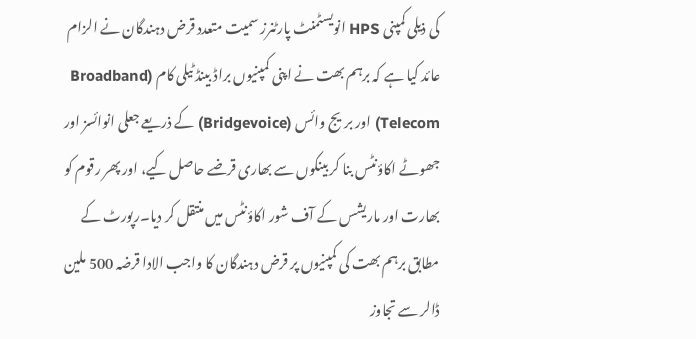کی ذیلی کمپنی HPS انویسٹمنٹ پارٹنرز سمیت متعدد قرض دہندگان نے الزام عائد کیا ہے کہ برہم بھت نے اپنی کمپنیوں براڈ بینڈ ٹیلی کام (Broadband Telecom) اور بریج وائس (Bridgevoice) کے ذریعے جعلی انوائسز اور جھوٹے اکاؤنٹس بنا کر بینکوں سے بھاری قرضے حاصل کیے، اور پھر رقوم کو بھارت اور ماریشس کے آف شور اکاؤنٹس میں منتقل کر دیا۔رپورٹ کے مطابق برہم بھت کی کمپنیوں پر قرض دہندگان کا واجب الادا قرضہ 500 ملین ڈالر سے تجاوز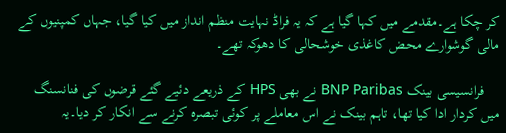کر چکا ہے۔مقدمے میں کہا گیا ہے کہ یہ فراڈ نہایت منظم انداز میں کیا گیا، جہاں کمپنیوں کے مالی گوشوارے محض کاغذی خوشحالی کا دھوکہ تھے۔

    فرانسیسی بینک BNP Paribas نے بھی HPS کے ذریعے دئیے گئے قرضوں کی فنانسنگ میں کردار ادا کیا تھا، تاہم بینک نے اس معاملے پر کوئی تبصرہ کرنے سے انکار کر دیا۔یہ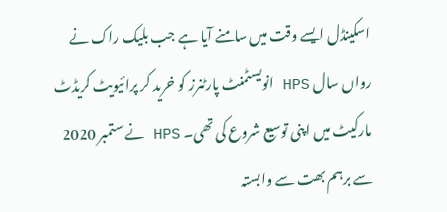اسکینڈل ایسے وقت میں سامنے آیا ہے جب بلیک راک نے رواں سال HPS انویسٹمنٹ پارٹنرز کو خرید کر پرائیویٹ کریڈٹ مارکیٹ میں اپنی توسیع شروع کی تھی۔ HPS نے ستمبر 2020 سے برہم بھت سے وابستہ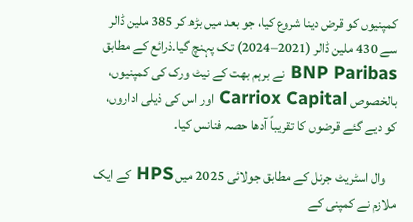کمپنیوں کو قرض دینا شروع کیا، جو بعد میں بڑھ کر 385 ملین ڈالر سے 430 ملین ڈالر (2021–2024) تک پہنچ گیا۔ذرائع کے مطابق BNP Paribas نے برہم بھت کے نیٹ ورک کی کمپنیوں، بالخصوص Carriox Capital اور اس کی ذیلی اداروں، کو دیے گئے قرضوں کا تقریباً آدھا حصہ فنانس کیا۔

    وال اسٹریٹ جرنل کے مطابق جولائی 2025 میں HPS کے ایک ملازم نے کمپنی کے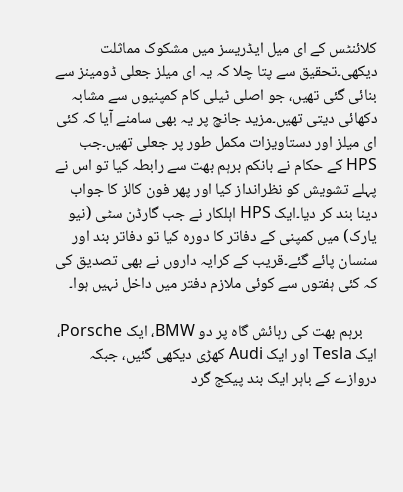کلائنٹس کے ای میل ایڈریسز میں مشکوک مماثلت دیکھی۔تحقیق سے پتا چلا کہ یہ ای میلز جعلی ڈومینز سے بنائی گئی تھیں، جو اصلی ٹیلی کام کمپنیوں سے مشابہ دکھائی دیتی تھیں۔مزید جانچ پر یہ بھی سامنے آیا کہ کئی ای میلز اور دستاویزات مکمل طور پر جعلی تھیں۔جب HPS کے حکام نے بانکم برہم بھت سے رابطہ کیا تو اس نے پہلے تشویش کو نظرانداز کیا اور پھر فون کالز کا جواب دینا بند کر دیا۔ایک HPS اہلکار نے جب گارڈن سٹی (نیو یارک) میں کمپنی کے دفاتر کا دورہ کیا تو دفاتر بند اور سنسان پائے گئے۔قریب کے کرایہ داروں نے بھی تصدیق کی کہ کئی ہفتوں سے کوئی ملازم دفتر میں داخل نہیں ہوا۔

    برہم بھت کی رہائش گاہ پر دو BMW، ایک Porsche، ایک Tesla اور ایک Audi کھڑی دیکھی گئیں، جبکہ دروازے کے باہر ایک بند پیکج گرد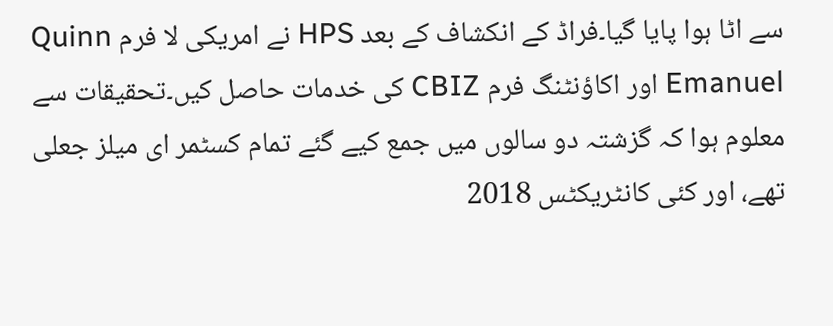سے اٹا ہوا پایا گیا۔فراڈ کے انکشاف کے بعد HPS نے امریکی لا فرم Quinn Emanuel اور اکاؤنٹنگ فرم CBIZ کی خدمات حاصل کیں۔تحقیقات سے معلوم ہوا کہ گزشتہ دو سالوں میں جمع کیے گئے تمام کسٹمر ای میلز جعلی تھے، اور کئی کانٹریکٹس 2018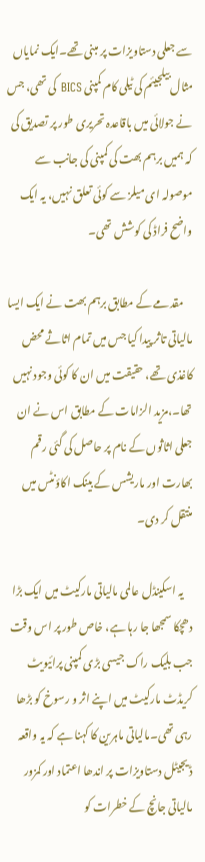سے جعلی دستاویزات پر مبنی تھے۔ایک نمایاں مثال بیلجیئم کی ٹیلی کام کمپنی BICS کی تھی، جس نے جولائی میں باقاعدہ تحریری طور پر تصدیق کی کہ ہمیں برہم بھت کی کمپنی کی جانب سے موصولہ ای میلز سے کوئی تعلق نہیں، یہ ایک واضح فراڈ کی کوشش تھی۔

    مقدمے کے مطابق برہم بھت نے ایک ایسا مالیاتی تاثر پیدا کیا جس میں تمام اثاثے محض کاغذی تھے، حقیقت میں ان کا کوئی وجود نہیں تھا۔،مزید الزامات کے مطابق اس نے ان جعلی اثاثوں کے نام پر حاصل کی گئی رقم بھارت اور ماریشس کے بینک اکاؤنٹس میں منتقل کر دی۔

    یہ اسکینڈل عالمی مالیاتی مارکیٹ میں ایک بڑا دھچکا سمجھا جا رہا ہے، خاص طور پر اس وقت جب بلیک راک جیسی بڑی کمپنی پرائیویٹ کریڈٹ مارکیٹ میں اپنے اثر و رسوخ کو بڑھا رہی تھی۔مالیاتی ماہرین کا کہنا ہے کہ یہ واقعہ ڈیجیٹل دستاویزات پر اندھا اعتماد اور کمزور مالیاتی جانچ کے خطرات کو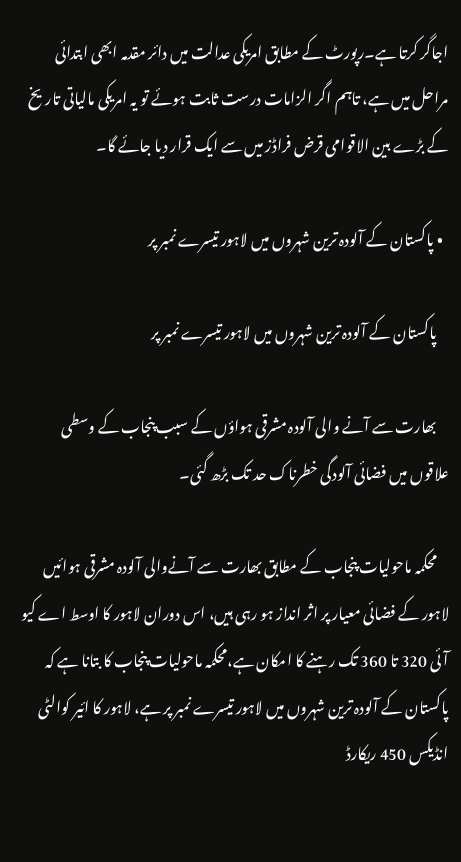اجاگر کرتا ہے۔رپورٹ کے مطابق امریکی عدالت میں دائر مقدمہ ابھی ابتدائی مراحل میں ہے، تاہم اگر الزامات درست ثابت ہوئے تو یہ امریکی مالیاتی تاریخ کے بڑے بین الاقوامی قرض فراڈز میں سے ایک قرار دیا جائے گا۔

  • پاکستان کے آلودہ ترین شہروں میں لاہور تیسرے نمبر پر

    پاکستان کے آلودہ ترین شہروں میں لاہور تیسرے نمبر پر

    بھارت سے آنے والی آلودہ مشرقی ہواؤں کے سبب پنجاب کے وسطی علاقوں میں فضائی آلودگی خطرناک حد تک بڑھ گئی۔

    محکمہ ماحولیات پنجاب کے مطابق بھارت سے آنےوالی آلودہ مشرقی ہوائیں لاہور کے فضائی معیار پر اثر انداز ہو رہی ہیں، اس دوران لاہور کا اوسط اے کیو آئی 320 تا 360 تک رہنے کا امکان ہے،محکمہ ماحولیات پنجاب کا بتانا ہے کہ پاکستان کے آلودہ ترین شہروں میں لاہور تیسرے نمبر پر ہے، لاہور کا ائیر کوالٹی انڈیکس 450 ریکارڈ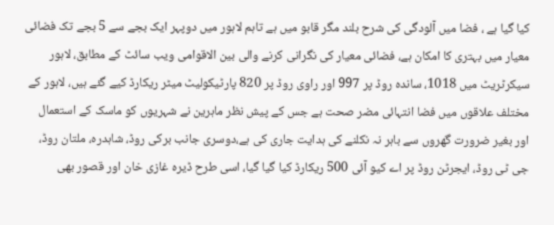کیا گیا ہے ، فضا میں آلودگی کی شرح بلند مگر قابو میں ہے تاہم لاہور میں دوپہر ایک بجے سے 5 بجے تک فضائی معیار میں بہتری کا امکان ہے، فضائی معیار کی نگرانی کرنے والی بین الاقوامی ویب سائٹ کے مطابق، لاہور سیکرٹریٹ میں 1018، ساندہ روڈ پر 997 اور راوی روڈ پر 820 پارٹیکولیٹ میٹر ریکارڈ کیے گئے ہیں، لاہور کے مختلف علاقوں میں فضا انتہائی مضر صحت ہے جس کے پیش نظر ماہرین نے شہریوں کو ماسک کے استعمال اور بغیر ضرورت گھروں سے باہر نہ نکلنے کی ہدایت جاری کی ہے،دوسری جانب برکی روڈ، شاہدرہ، ملتان روڈ، جی ٹی روڈ، ایجرٹن روڈ پر اے کیو آئی 500 ریکارڈ کیا گیا گیا، اسی طرح ڈیرہ غازی خان اور قصور بھی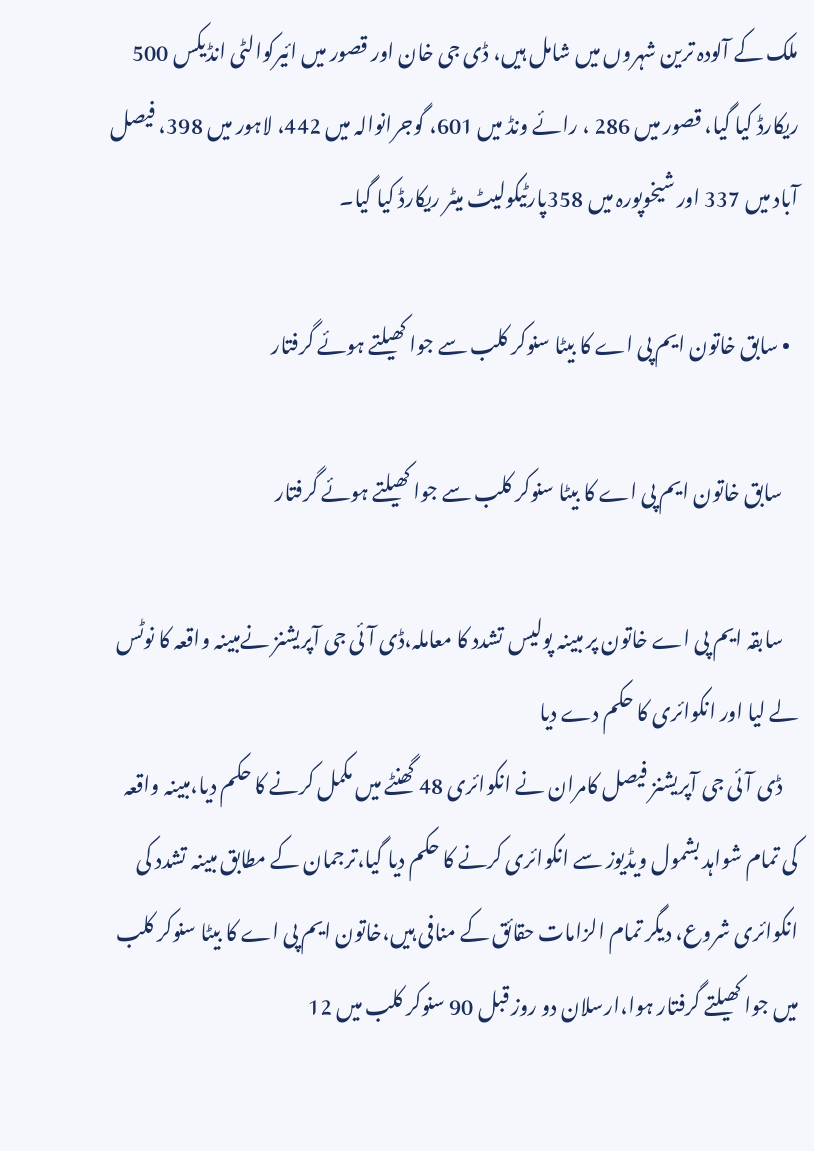ملک کے آلودہ ترین شہروں میں شامل ہیں، ڈی جی خان اور قصور میں ائیرکوالٹی انڈیکس 500 ریکارڈ کیا گیا، قصور میں 286 ، رائے ونڈ میں 601، گوجرانوالہ میں 442، لاہور میں 398، فیصل آباد میں 337 اور شیخوپورہ میں 358پارٹیکولیٹ میٹر ریکارڈ کیا گیا۔

  • سابق خاتون ایم پی اے کا بیٹا سنوکر کلب سے جوا کھیلتے ہوئے گرفتار

    سابق خاتون ایم پی اے کا بیٹا سنوکر کلب سے جوا کھیلتے ہوئے گرفتار

    سابقہ ایم پی اے خاتون پر مبینہ پولیس تشدد کا معاملہ،ڈی آئی جی آپریشنز نےمبینہ واقعہ کا نوٹس لے لیا اور انکوائری کا حکم دے دیا
    ڈی آئی جی آپریشنز فیصل کامران نے انکوائری 48 گھنٹے میں مکمل کرنے کا حکم دیا،مبینہ واقعہ کی تمام شواہد بشمول ویڈیوز سے انکوائری کرنے کا حکم دیا گیا،ترجمان کے مطابق مبینہ تشدد کی انکوائری شروع، دیگر تمام الزامات حقائق کے منافی ہیں،خاتون ایم پی اے کا بیٹا سنوکر کلب میں جوا کھیلتے گرفتار ہوا،ارسلان دو روز قبل 90 سنوکر کلب میں 12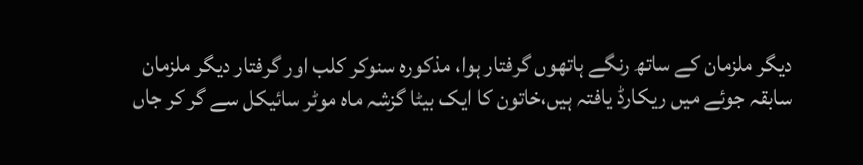دیگر ملزمان کے ساتھ رنگے ہاتھوں گرفتار ہوا، مذکورہ سنوکر کلب اور گرفتار دیگر ملزمان سابقہ جوئے میں ریکارڈ یافتہ ہیں،خاتون کا ایک بیٹا گزشہ ماہ موٹر سائیکل سے گر کر جاں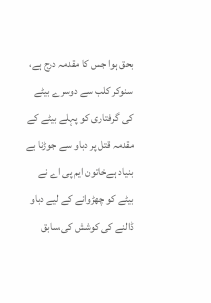بحق ہوا جس کا مقدمہ درج ہے، سنوکر کلب سے دوسرے بیٹے کی گرفتاری کو پہلے بیٹے کے مقدمہ قتل پر دباو سے جوڑنا بے بنیاد ہےخاتون ایم پی اے نے بیٹے کو چھڑوانے کے لیے دباو ڈالنے کی کوشش کی،سابق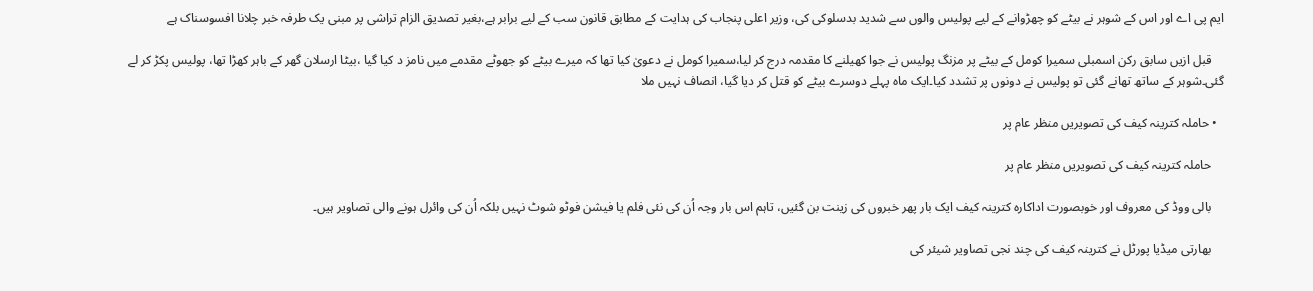ایم پی اے اور اس کے شوہر نے بیٹے کو چھڑوانے کے لیے پولیس والوں سے شدید بدسلوکی کی، وزیر اعلی پنجاب کی ہدایت کے مطابق قانون سب کے لیے برابر ہے،بغیر تصدیق الزام تراشی پر مبنی یک طرفہ خبر چلانا افسوسناک ہے

    قبل ازیں سابق رکن اسمبلی سمیرا کومل کے بیٹے پر مزنگ پولیس نے جوا کھیلنے کا مقدمہ درج کر لیا،سمیرا کومل نے دعویٰ کیا تھا کہ میرے بیٹے کو جھوٹے مقدمے میں نامز د کیا گیا ،بیٹا ارسلان گھر کے باہر کھڑا تھا، پولیس پکڑ کر لے گئی۔شوہر کے ساتھ تھانے گئی تو پولیس نے دونوں پر تشدد کیا۔ایک ماہ پہلے دوسرے بیٹے کو قتل کر دیا گیا، انصاف نہیں ملا

  • حاملہ کترینہ کیف کی تصویریں منظر عام پر

    حاملہ کترینہ کیف کی تصویریں منظر عام پر

    بالی ووڈ کی معروف اور خوبصورت اداکارہ کترینہ کیف ایک بار پھر خبروں کی زینت بن گئیں، تاہم اس بار وجہ اُن کی نئی فلم یا فیشن فوٹو شوٹ نہیں بلکہ اُن کی وائرل ہونے والی تصاویر ہیں۔

    بھارتی میڈیا پورٹل نے کترینہ کیف کی چند نجی تصاویر شیئر کی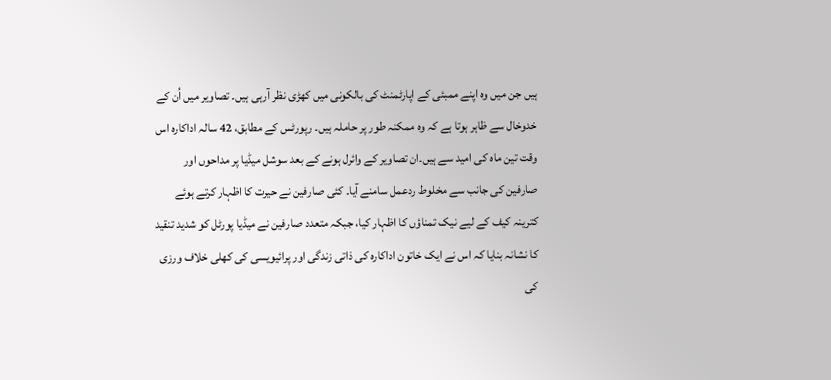ہیں جن میں وہ اپنے ممبئی کے اپارٹمنٹ کی بالکونی میں کھڑی نظر آرہی ہیں۔ تصاویر میں اُن کے خدوخال سے ظاہر ہوتا ہے کہ وہ ممکنہ طور پر حاملہ ہیں۔ رپورٹس کے مطابق، 42 سالہ اداکارہ اس وقت تین ماہ کی امید سے ہیں۔ان تصاویر کے وائرل ہونے کے بعد سوشل میڈیا پر مداحوں اور صارفین کی جانب سے مخلوط ردعمل سامنے آیا۔ کئی صارفین نے حیرت کا اظہار کرتے ہوئے کترینہ کیف کے لیے نیک تمناؤں کا اظہار کیا، جبکہ متعدد صارفین نے میڈیا پورٹل کو شدید تنقید کا نشانہ بنایا کہ اس نے ایک خاتون اداکارہ کی ذاتی زندگی اور پرائیویسی کی کھلی خلاف ورزی کی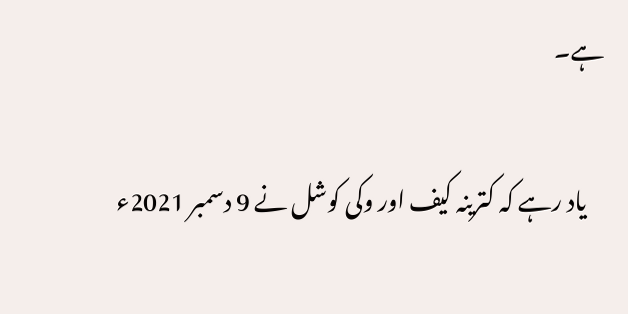ہے۔

    یاد رہے کہ کترینہ کیف اور وکی کوشل نے 9 دسمبر 2021ء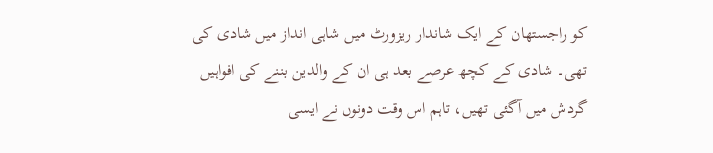کو راجستھان کے ایک شاندار ریزورٹ میں شاہی انداز میں شادی کی تھی۔ شادی کے کچھ عرصے بعد ہی ان کے والدین بننے کی افواہیں گردش میں آگئی تھیں، تاہم اس وقت دونوں نے ایسی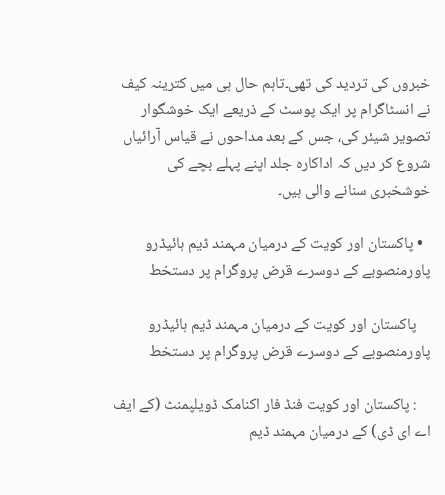خبروں کی تردید کی تھی۔تاہم حال ہی میں کترینہ کیف نے انسٹاگرام پر ایک پوسٹ کے ذریعے ایک خوشگوار تصویر شیئر کی، جس کے بعد مداحوں نے قیاس آرائیاں شروع کر دیں کہ اداکارہ جلد اپنے پہلے بچے کی خوشخبری سنانے والی ہیں۔

  • پاکستان اور کویت کے درمیان مہمند ڈیم ہائیڈرو پاورمنصوبے کے دوسرے قرض پروگرام پر دستخط

    پاکستان اور کویت کے درمیان مہمند ڈیم ہائیڈرو پاورمنصوبے کے دوسرے قرض پروگرام پر دستخط

    : پاکستان اور کویت فنڈ فار اکنامک ڈویلپمنٹ (کے ایف اے ای ڈی) کے درمیان مہمند ڈیم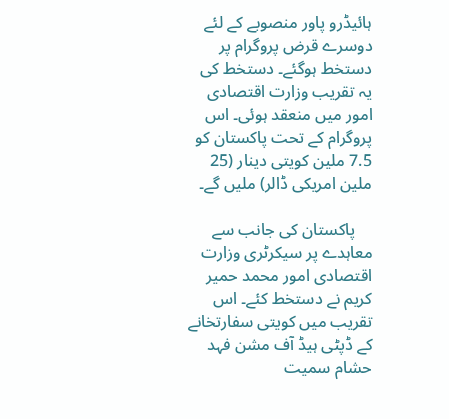ہائیڈرو پاور منصوبے کے لئے دوسرے قرض پروگرام پر دستخط ہوگئے۔ دستخط کی یہ تقریب وزارت اقتصادی امور میں منعقد ہوئی۔ اس پروگرام کے تحت پاکستان کو 7.5 ملین کویتی دینار (25 ملین امریکی ڈالر) ملیں گے۔

    پاکستان کی جانب سے معاہدے پر سیکرٹری وزارت اقتصادی امور محمد حمیر کریم نے دستخط کئے۔ اس تقریب میں کویتی سفارتخانے کے ڈپٹی ہیڈ آف مشن فہد حشام سمیت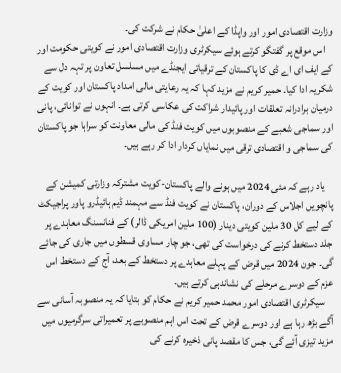وزارت اقتصادی امور اور واپڈا کے اعلیٰ حکام نے شرکت کی۔
    اس موقع پر گفتگو کرتے ہوئے سیکرٹری وزارت اقتصادی امور نے کویتی حکومت اور کے ایف ای اے ڈی کا پاکستان کے ترقیاتی ایجنڈے میں مسلسل تعاون پر تہہ دل سے شکریہ ادا کیا۔ حمیر کریم نے مزید کہا کہ یہ رعایتی مالی امداد پاکستان اور کویت کے درمیان برادرانہ تعلقات اور پائیدار شراکت کی عکاسی کرتی ہے۔ انہوں نے توانائی، پانی اور سماجی شعبے کے منصوبوں میں کویت فنڈ کی مالی معاونت کو سراہا جو پاکستان کی سماجی و اقتصادی ترقی میں نمایاں کردار ادا کر رہے ہیں۔

    یاد رہے کہ مئی 2024 میں ہونے والے پاکستان-کویت مشترکہ وزارتی کمیشن کے پانچویں اجلاس کے دوران، پاکستان نے کویت فنڈ سے مہمند ڈیم ہائیڈرو پاور پراجیکٹ کے لیے کل 30 ملین کویتی دینار (100 ملین امریکی ڈالر) کے فنانسنگ معاہدے پر جلد دستخط کرنے کی درخواست کی تھی، جو چار مساوی قسطوں میں جاری کی جائے گی۔ جون 2024 میں قرض کے پہلے معاہدے پر دستخط کے بعد، آج کے دستخط اس عزم کے دوسرے مرحلے کی نشاندہی کرتے ہیں۔
    سیکرٹری اقتصادی امور محمد حمیر کریم نے حکام کو بتایا کہ یہ منصوبہ آسانی سے آگے بڑھ رہا ہے اور دوسرے قرض کے تحت اس اہم منصوبے پر تعمیراتی سرگرمیوں میں مزید تیزی آئے گی، جس کا مقصد پانی ذخیرہ کرنے کی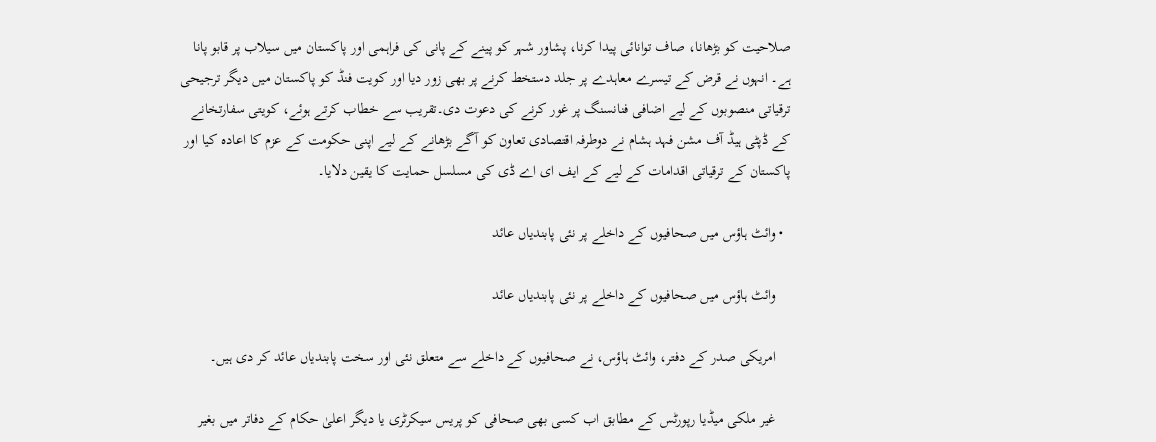صلاحیت کو بڑھانا، صاف توانائی پیدا کرنا، پشاور شہر کو پینے کے پانی کی فراہمی اور پاکستان میں سیلاب پر قابو پانا ہے۔ انہوں نے قرض کے تیسرے معاہدے پر جلد دستخط کرنے پر بھی زور دیا اور کویت فنڈ کو پاکستان میں دیگر ترجیحی ترقیاتی منصوبوں کے لیے اضافی فنانسنگ پر غور کرنے کی دعوت دی۔تقریب سے خطاب کرتے ہوئے، کویتی سفارتخانے کے ڈپٹی ہیڈ آف مشن فہد ہشام نے دوطرفہ اقتصادی تعاون کو آگے بڑھانے کے لیے اپنی حکومت کے عزم کا اعادہ کیا اور پاکستان کے ترقیاتی اقدامات کے لیے کے ایف ای اے ڈی کی مسلسل حمایت کا یقین دلایا۔

  • وائٹ ہاؤس میں صحافیوں کے داخلے پر نئی پابندیاں عائد

    وائٹ ہاؤس میں صحافیوں کے داخلے پر نئی پابندیاں عائد

    امریکی صدر کے دفتر، وائٹ ہاؤس، نے صحافیوں کے داخلے سے متعلق نئی اور سخت پابندیاں عائد کر دی ہیں۔

    غیر ملکی میڈیا رپورٹس کے مطابق اب کسی بھی صحافی کو پریس سیکرٹری یا دیگر اعلیٰ حکام کے دفاتر میں بغیر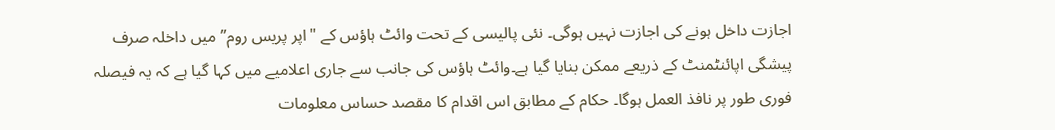اجازت داخل ہونے کی اجازت نہیں ہوگی۔ نئی پالیسی کے تحت وائٹ ہاؤس کے "اپر پریس روم” میں داخلہ صرف پیشگی اپائنٹمنٹ کے ذریعے ممکن بنایا گیا ہے۔وائٹ ہاؤس کی جانب سے جاری اعلامیے میں کہا گیا ہے کہ یہ فیصلہ فوری طور پر نافذ العمل ہوگا۔ حکام کے مطابق اس اقدام کا مقصد حساس معلومات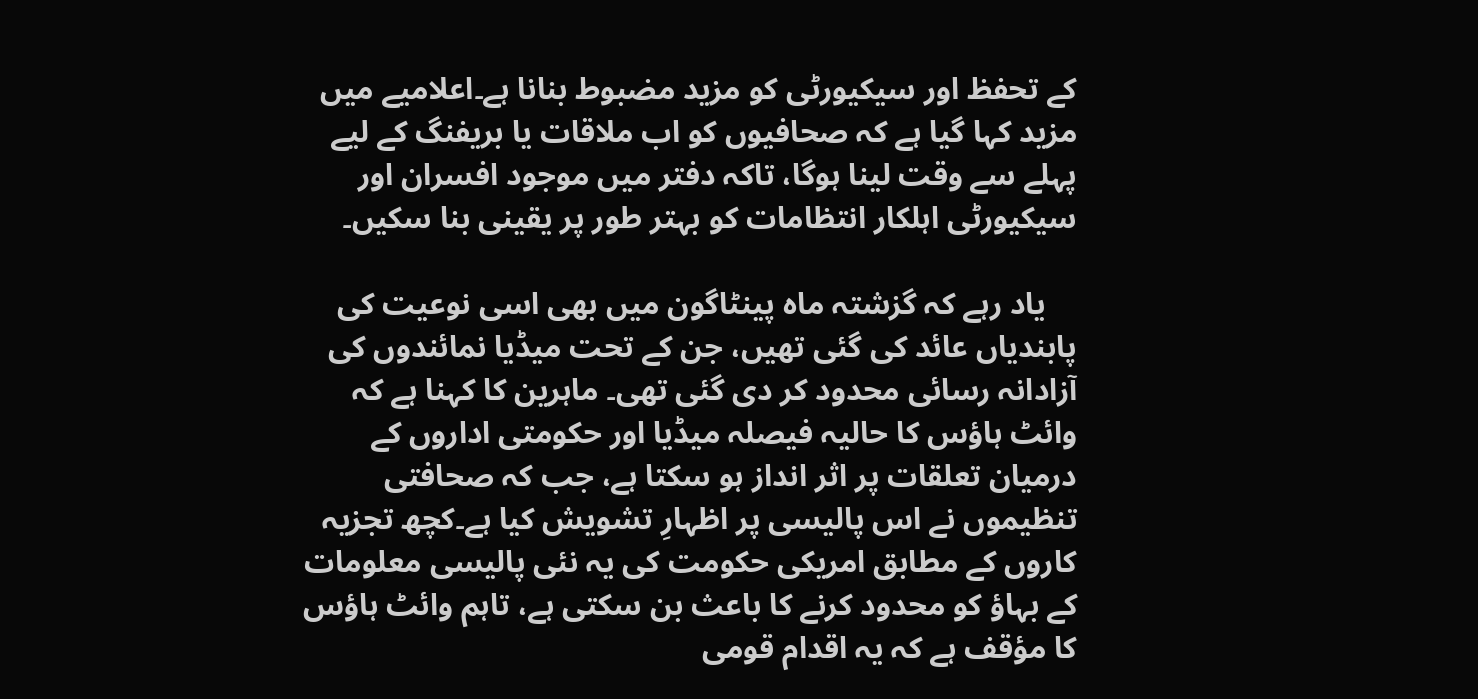کے تحفظ اور سیکیورٹی کو مزید مضبوط بنانا ہے۔اعلامیے میں مزید کہا گیا ہے کہ صحافیوں کو اب ملاقات یا بریفنگ کے لیے پہلے سے وقت لینا ہوگا، تاکہ دفتر میں موجود افسران اور سیکیورٹی اہلکار انتظامات کو بہتر طور پر یقینی بنا سکیں۔

    یاد رہے کہ گزشتہ ماہ پینٹاگون میں بھی اسی نوعیت کی پابندیاں عائد کی گئی تھیں، جن کے تحت میڈیا نمائندوں کی آزادانہ رسائی محدود کر دی گئی تھی۔ ماہرین کا کہنا ہے کہ وائٹ ہاؤس کا حالیہ فیصلہ میڈیا اور حکومتی اداروں کے درمیان تعلقات پر اثر انداز ہو سکتا ہے، جب کہ صحافتی تنظیموں نے اس پالیسی پر اظہارِ تشویش کیا ہے۔کچھ تجزیہ کاروں کے مطابق امریکی حکومت کی یہ نئی پالیسی معلومات کے بہاؤ کو محدود کرنے کا باعث بن سکتی ہے، تاہم وائٹ ہاؤس کا مؤقف ہے کہ یہ اقدام قومی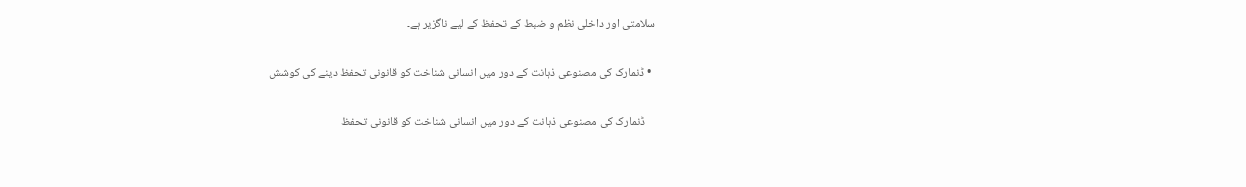سلامتی اور داخلی نظم و ضبط کے تحفظ کے لیے ناگزیر ہے۔

  • ڈنمارک کی مصنوعی ذہانت کے دور میں انسانی شناخت کو قانونی تحفظ دینے کی کوشش

    ڈنمارک کی مصنوعی ذہانت کے دور میں انسانی شناخت کو قانونی تحفظ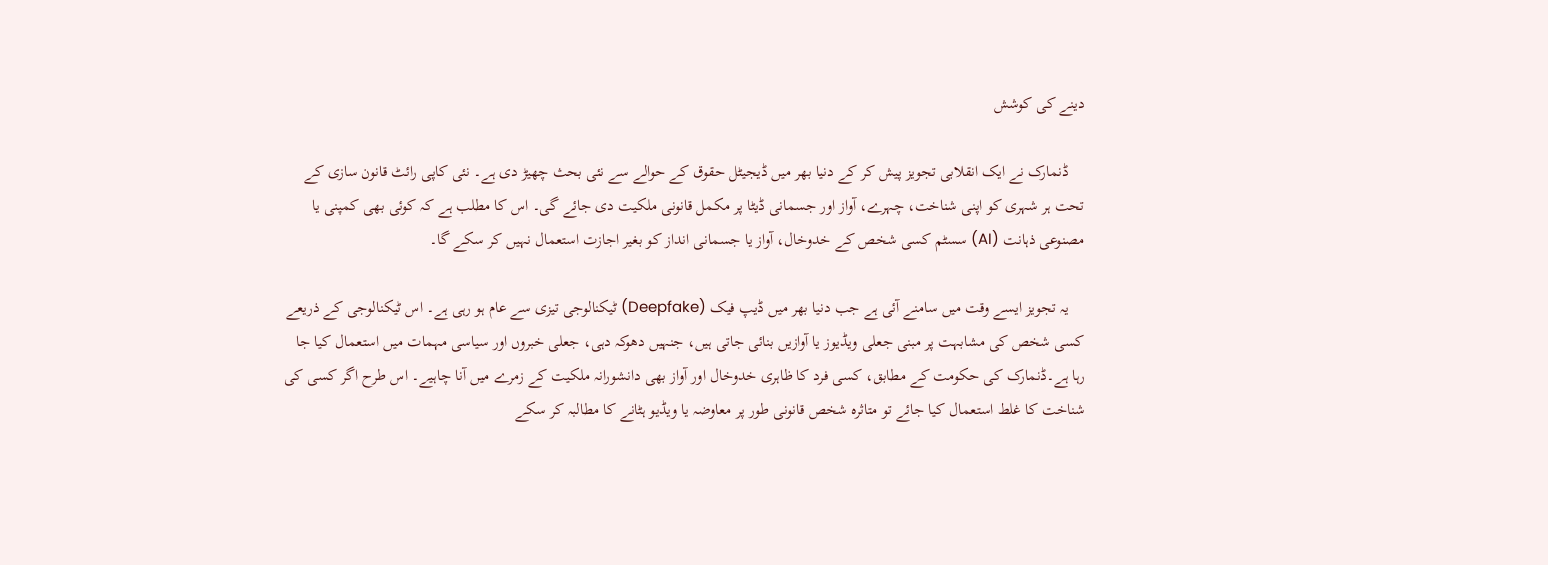دینے کی کوشش

    ڈنمارک نے ایک انقلابی تجویز پیش کر کے دنیا بھر میں ڈیجیٹل حقوق کے حوالے سے نئی بحث چھیڑ دی ہے۔ نئی کاپی رائٹ قانون سازی کے تحت ہر شہری کو اپنی شناخت، چہرے، آواز اور جسمانی ڈیٹا پر مکمل قانونی ملکیت دی جائے گی۔ اس کا مطلب ہے کہ کوئی بھی کمپنی یا مصنوعی ذہانت (AI) سسٹم کسی شخص کے خدوخال، آواز یا جسمانی انداز کو بغیر اجازت استعمال نہیں کر سکے گا۔

    یہ تجویز ایسے وقت میں سامنے آئی ہے جب دنیا بھر میں ڈیپ فیک (Deepfake) ٹیکنالوجی تیزی سے عام ہو رہی ہے۔ اس ٹیکنالوجی کے ذریعے کسی شخص کی مشابہت پر مبنی جعلی ویڈیوز یا آوازیں بنائی جاتی ہیں، جنہیں دھوکہ دہی، جعلی خبروں اور سیاسی مہمات میں استعمال کیا جا رہا ہے۔ڈنمارک کی حکومت کے مطابق، کسی فرد کا ظاہری خدوخال اور آواز بھی دانشورانہ ملکیت کے زمرے میں آنا چاہیے۔ اس طرح اگر کسی کی شناخت کا غلط استعمال کیا جائے تو متاثرہ شخص قانونی طور پر معاوضہ یا ویڈیو ہٹانے کا مطالبہ کر سکے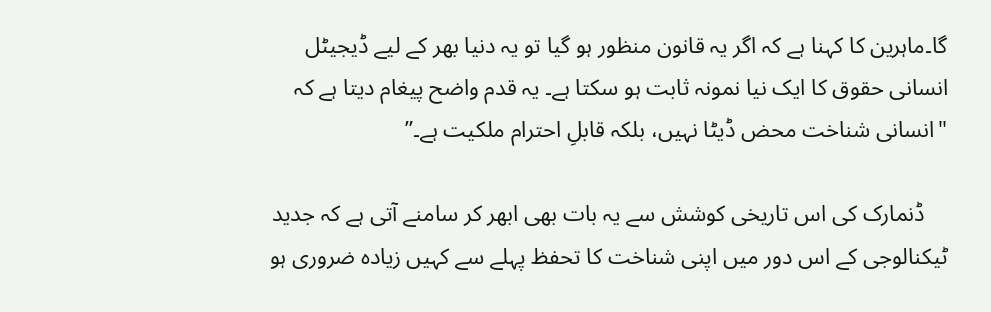گا۔ماہرین کا کہنا ہے کہ اگر یہ قانون منظور ہو گیا تو یہ دنیا بھر کے لیے ڈیجیٹل انسانی حقوق کا ایک نیا نمونہ ثابت ہو سکتا ہے۔ یہ قدم واضح پیغام دیتا ہے کہ "انسانی شناخت محض ڈیٹا نہیں، بلکہ قابلِ احترام ملکیت ہے۔”

    ڈنمارک کی اس تاریخی کوشش سے یہ بات بھی ابھر کر سامنے آتی ہے کہ جدید ٹیکنالوجی کے اس دور میں اپنی شناخت کا تحفظ پہلے سے کہیں زیادہ ضروری ہو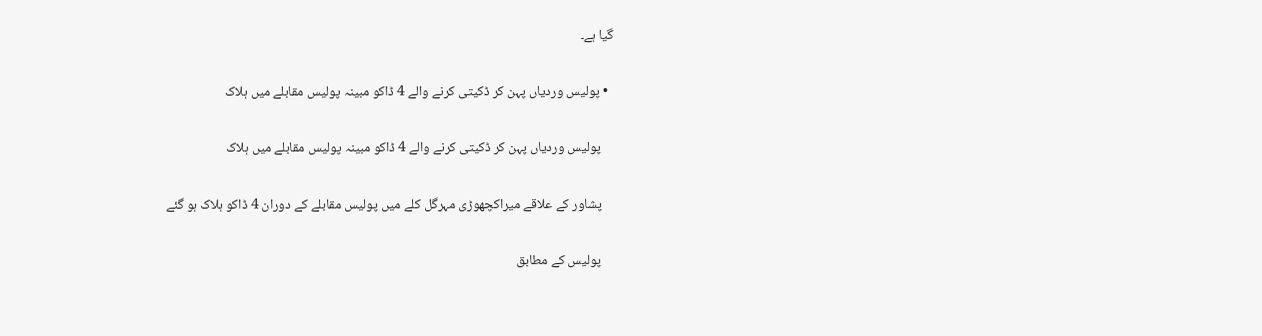گیا ہے۔

  • پولیس وردیاں پہن کر ڈکیتی کرنے والے 4 ڈاکو مبینہ پولیس مقابلے میں ہلاک

    پولیس وردیاں پہن کر ڈکیتی کرنے والے 4 ڈاکو مبینہ پولیس مقابلے میں ہلاک

    پشاور کے علاقے میراکچھوڑی مہرگل کلے میں پولیس مقابلے کے دوران 4 ڈاکو ہلاک ہو گئے

    پولیس کے مطابق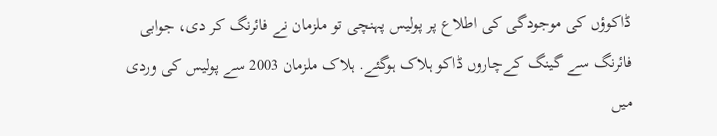ڈاکوؤں کی موجودگی کی اطلاع پر پولیس پہنچی تو ملزمان نے فائرنگ کر دی، جوابی فائرنگ سے گینگ کےچاروں ڈاکو ہلاک ہوگئے. ہلاک ملزمان 2003 سے پولیس کی وردی میں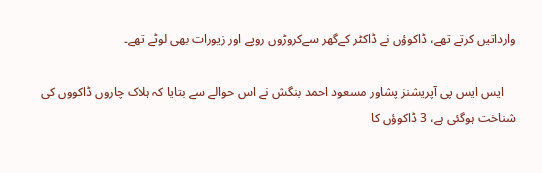وارداتیں کرتے تھے، ڈاکوؤں نے ڈاکٹر کےگھر سےکروڑوں روپے اور زیورات بھی لوٹے تھے۔

    ایس ایس پی آپریشنز پشاور مسعود احمد بنگش نے اس حوالے سے بتایا کہ ہلاک چاروں ڈاکووں کی شناخت ہوگئی ہے، 3 ڈاکوؤں کا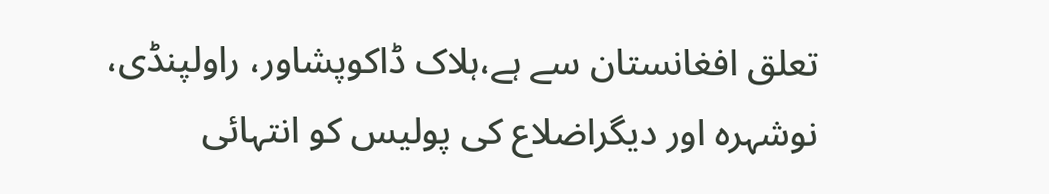تعلق افغانستان سے ہے،ہلاک ڈاکوپشاور، راولپنڈی، نوشہرہ اور دیگراضلاع کی پولیس کو انتہائی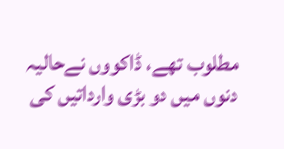مطلوب تھے، ڈاکووں نےحالیہ دنوں میں دو بڑی وارداتیں کی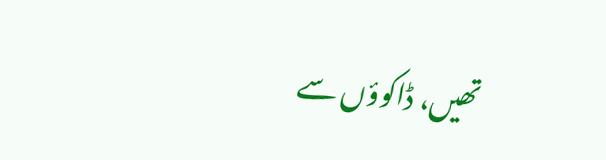تھیں، ڈاکوؤں سے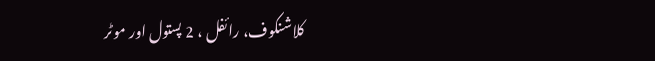کلاشنکوف، رائفل ، 2 پستول اور موٹر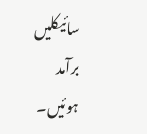سائیکلیں برآمد ہوئیں۔